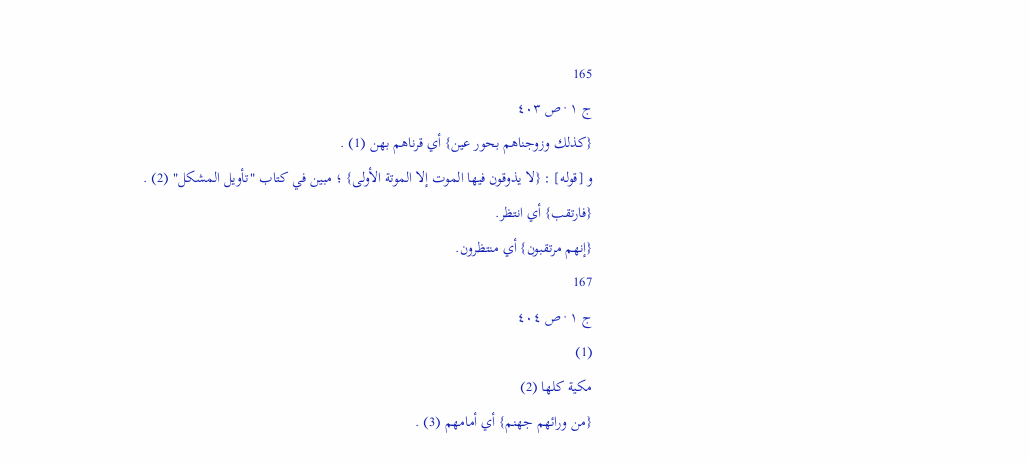165
ج ١ · ص ٤٠٣
{كذلك وزوجناهم بحور عين} أي قرناهم بهن (1) .
و [قوله] : {لا يذوقون فيها الموت إلا الموتة الأولى} ؛ مبين في كتاب "تأويل المشكل" (2) .
{فارتقب} أي انتظر.
{إنهم مرتقبون} أي منتظرون.
167
ج ١ · ص ٤٠٤
(1)
مكية كلها (2)
{من ورائهم جهنم} أي أمامهم (3) .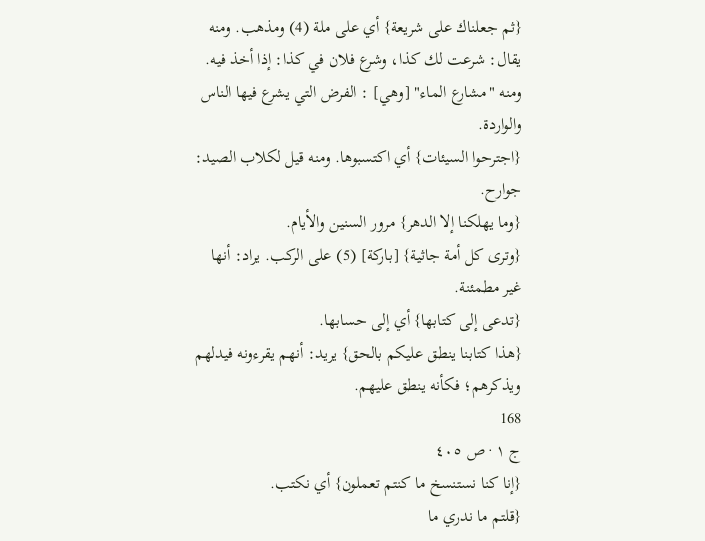{ثم جعلناك على شريعة} أي على ملة (4) ومذهب. ومنه يقال: شرعت لك كذا، وشرع فلان في كذا: إذا أخذ فيه. ومنه "مشارع الماء" [وهي] : الفرض التي يشرع فيها الناس والواردة.
{اجترحوا السيئات} أي اكتسبوها. ومنه قيل لكلاب الصيد: جوارح.
{وما يهلكنا إلا الدهر} مرور السنين والأيام.
{وترى كل أمة جاثية} [باركة] (5) على الركب. يراد: أنها غير مطمئنة.
{تدعى إلى كتابها} أي إلى حسابها.
{هذا كتابنا ينطق عليكم بالحق} يريد: أنهم يقرءونه فيدلهم ويذكرهم؛ فكأنه ينطق عليهم.
168
ج ١ · ص ٤٠٥
{إنا كنا نستنسخ ما كنتم تعملون} أي نكتب.
{قلتم ما ندري ما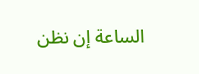الساعة إن نظن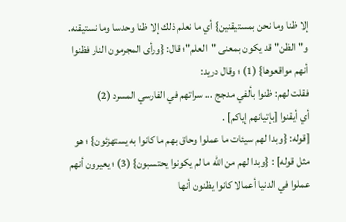إلا ظنا وما نحن بمستيقنين} أي ما نعلم ذلك إلا ظنا وحدسا وما نستيقنه.
و"الظن" قد يكون بمعنى "العلم"؛ قال: {ورأى المجرمون النار فظنوا أنهم مواقعوها} (1) ؛ وقال دريد:
فقلت لهم: ظنوا بألفي مدجج ... سراتهم في الفارسي المسرد (2)
أي أيقنوا [بإتيانهم إياكم] .
[قوله: {وبدا لهم سيئات ما عملوا وحاق بهم ما كانوا به يستهزئون} ؛ هو مثل قوله] : {وبدا لهم من الله ما لم يكونوا يحتسبون} (3) ؛ يعيرون أنهم عملوا في الدنيا أعمالا كانوا يظنون أنها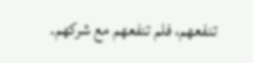تنفعهم، فلم تنفعهم مع شركهم.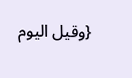{وقيل اليوم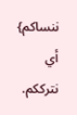ننساكم} أي نترككم.